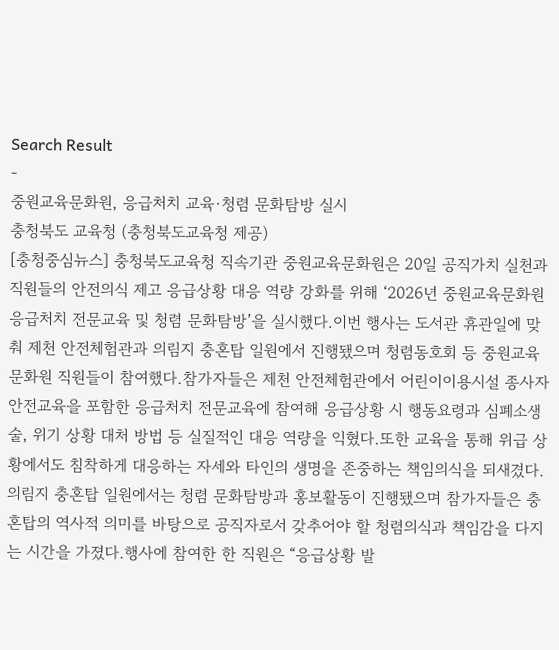Search Result
-
중원교육문화원, 응급처치 교육·청렴 문화탐방 실시
충청북도 교육청 (충청북도교육청 제공)
[충청중심뉴스] 충청북도교육청 직속기관 중원교육문화원은 20일 공직가치 실천과 직원들의 안전의식 제고 응급상황 대응 역량 강화를 위해 ‘2026년 중원교육문화원 응급처치 전문교육 및 청렴 문화탐방’을 실시했다.이번 행사는 도서관 휴관일에 맞춰 제천 안전체험관과 의림지 충혼탑 일원에서 진행됐으며 청렴동호회 등 중원교육문화원 직원들이 참여했다.참가자들은 제천 안전체험관에서 어린이이용시설 종사자 안전교육을 포함한 응급처치 전문교육에 참여해 응급상황 시 행동요령과 심폐소생술, 위기 상황 대처 방법 등 실질적인 대응 역량을 익혔다.또한 교육을 통해 위급 상황에서도 침착하게 대응하는 자세와 타인의 생명을 존중하는 책임의식을 되새겼다.의림지 충혼탑 일원에서는 청렴 문화탐방과 홍보활동이 진행됐으며 참가자들은 충혼탑의 역사적 의미를 바탕으로 공직자로서 갖추어야 할 청렴의식과 책임감을 다지는 시간을 가졌다.행사에 참여한 한 직원은 “응급상황 발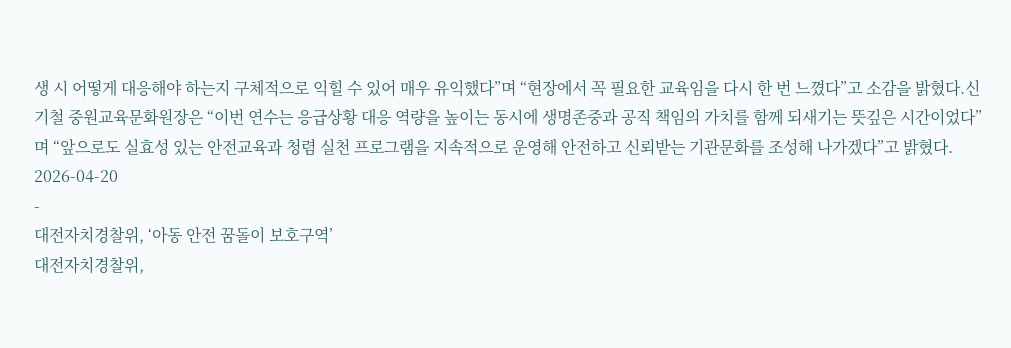생 시 어떻게 대응해야 하는지 구체적으로 익힐 수 있어 매우 유익했다”며 “현장에서 꼭 필요한 교육임을 다시 한 번 느꼈다”고 소감을 밝혔다.신기철 중원교육문화원장은 “이번 연수는 응급상황 대응 역량을 높이는 동시에 생명존중과 공직 책임의 가치를 함께 되새기는 뜻깊은 시간이었다”며 “앞으로도 실효성 있는 안전교육과 청렴 실천 프로그램을 지속적으로 운영해 안전하고 신뢰받는 기관문화를 조성해 나가겠다”고 밝혔다.
2026-04-20
-
대전자치경찰위, ‘아동 안전 꿈돌이 보호구역’
대전자치경찰위,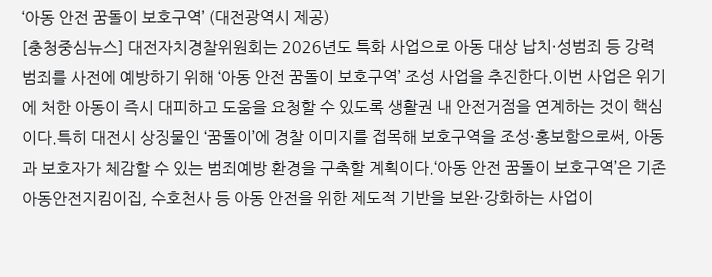‘아동 안전 꿈돌이 보호구역’ (대전광역시 제공)
[충청중심뉴스] 대전자치경찰위원회는 2026년도 특화 사업으로 아동 대상 납치·성범죄 등 강력범죄를 사전에 예방하기 위해 ‘아동 안전 꿈돌이 보호구역’ 조성 사업을 추진한다.이번 사업은 위기에 처한 아동이 즉시 대피하고 도움을 요청할 수 있도록 생활권 내 안전거점을 연계하는 것이 핵심이다.특히 대전시 상징물인 ‘꿈돌이’에 경찰 이미지를 접목해 보호구역을 조성·홍보함으로써, 아동과 보호자가 체감할 수 있는 범죄예방 환경을 구축할 계획이다.‘아동 안전 꿈돌이 보호구역’은 기존 아동안전지킴이집, 수호천사 등 아동 안전을 위한 제도적 기반을 보완·강화하는 사업이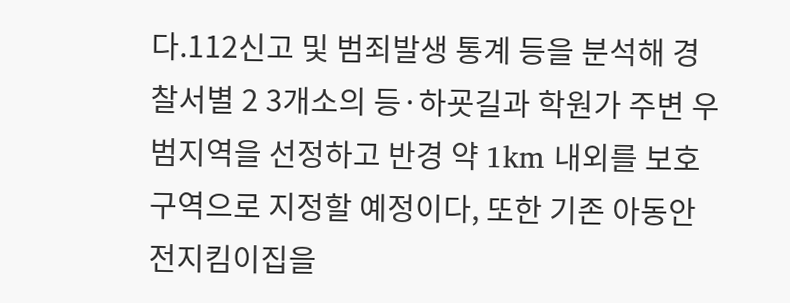다.112신고 및 범죄발생 통계 등을 분석해 경찰서별 2 3개소의 등·하굣길과 학원가 주변 우범지역을 선정하고 반경 약 1km 내외를 보호구역으로 지정할 예정이다, 또한 기존 아동안전지킴이집을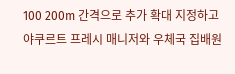100 200m 간격으로 추가 확대 지정하고 야쿠르트 프레시 매니저와 우체국 집배원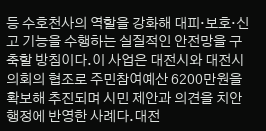등 수호천사의 역할을 강화해 대피·보호·신고 기능을 수행하는 실질적인 안전망을 구축할 방침이다.이 사업은 대전시와 대전시의회의 협조로 주민참여예산 6200만원을 확보해 추진되며 시민 제안과 의견을 치안행정에 반영한 사례다.대전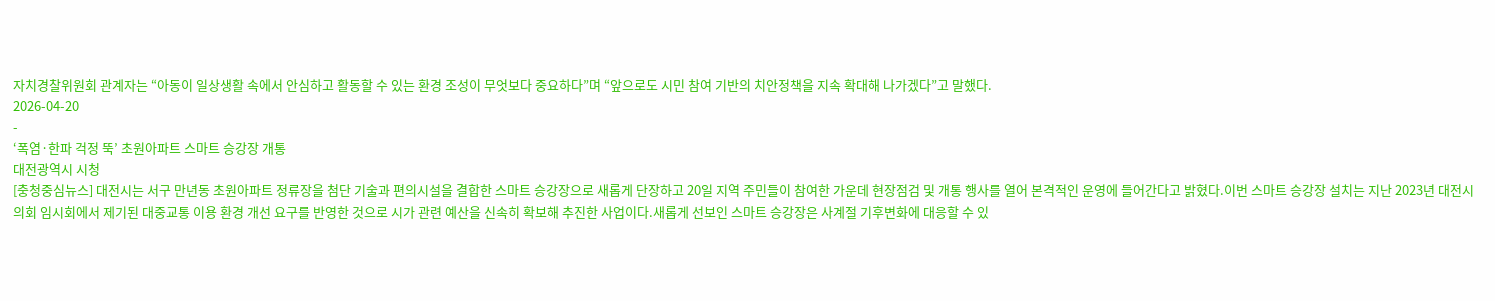자치경찰위원회 관계자는 “아동이 일상생활 속에서 안심하고 활동할 수 있는 환경 조성이 무엇보다 중요하다”며 “앞으로도 시민 참여 기반의 치안정책을 지속 확대해 나가겠다”고 말했다.
2026-04-20
-
‘폭염·한파 걱정 뚝’ 초원아파트 스마트 승강장 개통
대전광역시 시청
[충청중심뉴스] 대전시는 서구 만년동 초원아파트 정류장을 첨단 기술과 편의시설을 결합한 스마트 승강장으로 새롭게 단장하고 20일 지역 주민들이 참여한 가운데 현장점검 및 개통 행사를 열어 본격적인 운영에 들어간다고 밝혔다.이번 스마트 승강장 설치는 지난 2023년 대전시의회 임시회에서 제기된 대중교통 이용 환경 개선 요구를 반영한 것으로 시가 관련 예산을 신속히 확보해 추진한 사업이다.새롭게 선보인 스마트 승강장은 사계절 기후변화에 대응할 수 있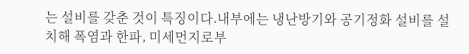는 설비를 갖춘 것이 특징이다.내부에는 냉난방기와 공기정화 설비를 설치해 폭염과 한파, 미세먼지로부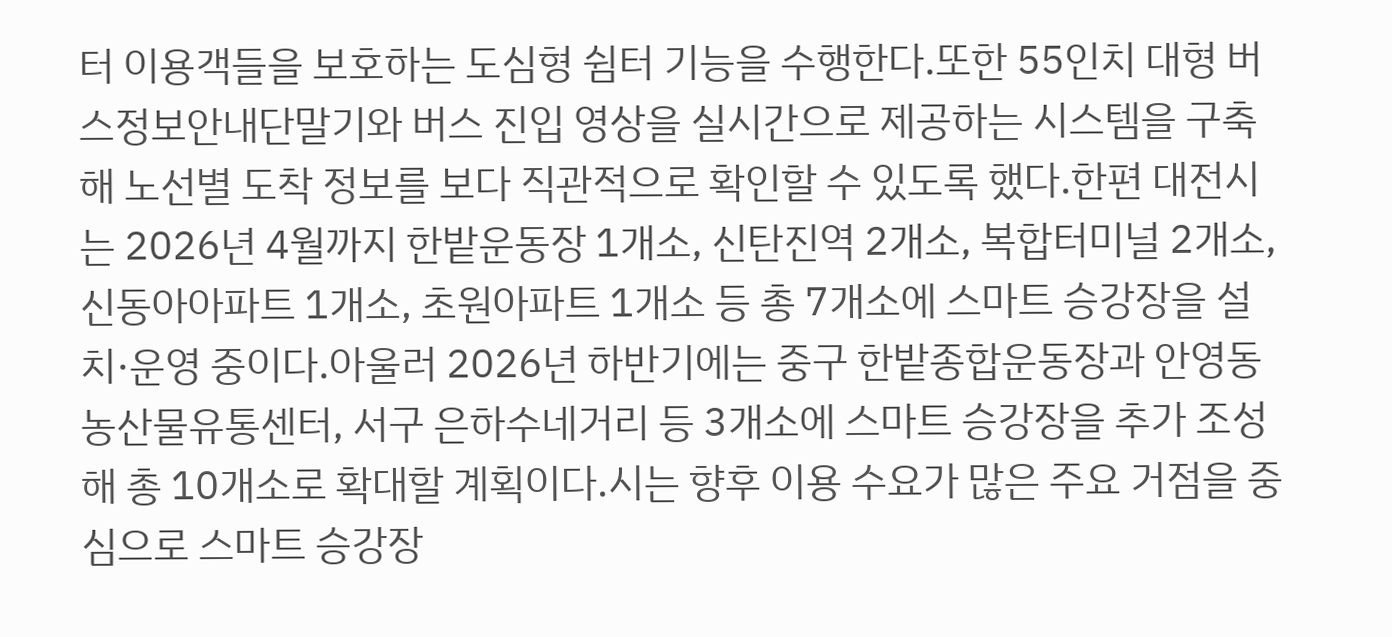터 이용객들을 보호하는 도심형 쉼터 기능을 수행한다.또한 55인치 대형 버스정보안내단말기와 버스 진입 영상을 실시간으로 제공하는 시스템을 구축해 노선별 도착 정보를 보다 직관적으로 확인할 수 있도록 했다.한편 대전시는 2026년 4월까지 한밭운동장 1개소, 신탄진역 2개소, 복합터미널 2개소, 신동아아파트 1개소, 초원아파트 1개소 등 총 7개소에 스마트 승강장을 설치·운영 중이다.아울러 2026년 하반기에는 중구 한밭종합운동장과 안영동 농산물유통센터, 서구 은하수네거리 등 3개소에 스마트 승강장을 추가 조성해 총 10개소로 확대할 계획이다.시는 향후 이용 수요가 많은 주요 거점을 중심으로 스마트 승강장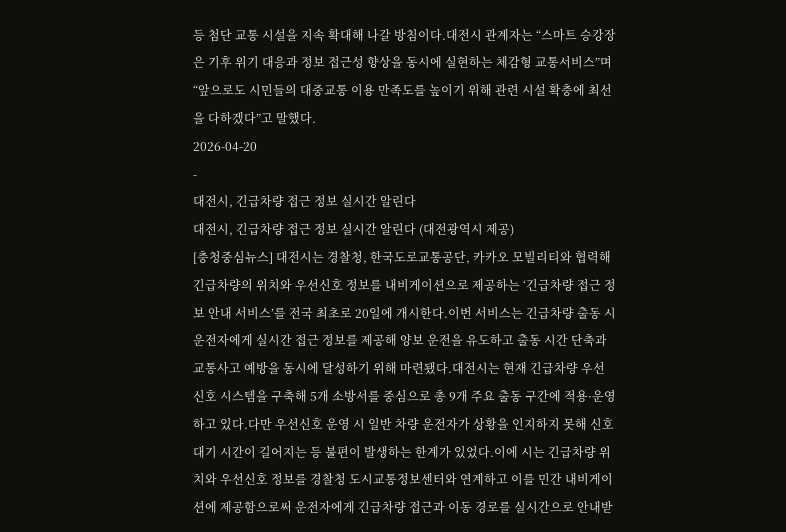등 첨단 교통 시설을 지속 확대해 나갈 방침이다.대전시 관계자는 “스마트 승강장은 기후 위기 대응과 정보 접근성 향상을 동시에 실현하는 체감형 교통서비스”며 “앞으로도 시민들의 대중교통 이용 만족도를 높이기 위해 관련 시설 확충에 최선을 다하겠다”고 말했다.
2026-04-20
-
대전시, 긴급차량 접근 정보 실시간 알린다
대전시, 긴급차량 접근 정보 실시간 알린다 (대전광역시 제공)
[충청중심뉴스] 대전시는 경찰청, 한국도로교통공단, 카카오 모빌리티와 협력해 긴급차량의 위치와 우선신호 정보를 내비게이션으로 제공하는 ‘긴급차량 접근 정보 안내 서비스’를 전국 최초로 20일에 개시한다.이번 서비스는 긴급차량 출동 시 운전자에게 실시간 접근 정보를 제공해 양보 운전을 유도하고 출동 시간 단축과 교통사고 예방을 동시에 달성하기 위해 마련됐다.대전시는 현재 긴급차량 우선신호 시스템을 구축해 5개 소방서를 중심으로 총 9개 주요 출동 구간에 적용·운영하고 있다.다만 우선신호 운영 시 일반 차량 운전자가 상황을 인지하지 못해 신호대기 시간이 길어지는 등 불편이 발생하는 한계가 있었다.이에 시는 긴급차량 위치와 우선신호 정보를 경찰청 도시교통정보센터와 연계하고 이를 민간 내비게이션에 제공함으로써 운전자에게 긴급차량 접근과 이동 경로를 실시간으로 안내받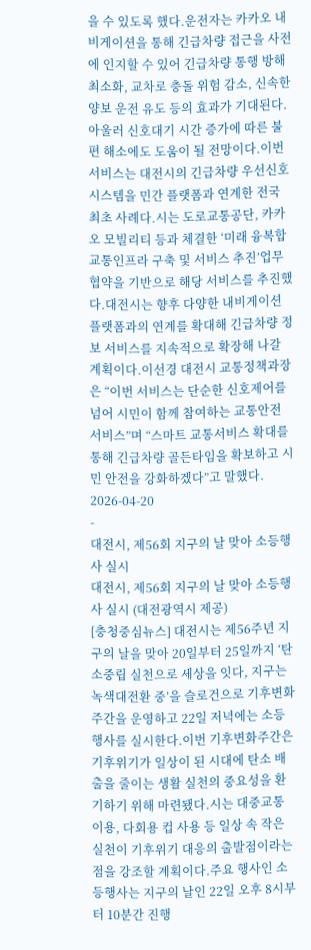을 수 있도록 했다.운전자는 카카오 내비게이션을 통해 긴급차량 접근을 사전에 인지할 수 있어 긴급차량 통행 방해 최소화, 교차로 충돌 위험 감소, 신속한 양보 운전 유도 등의 효과가 기대된다.아울러 신호대기 시간 증가에 따른 불편 해소에도 도움이 될 전망이다.이번 서비스는 대전시의 긴급차량 우선신호 시스템을 민간 플랫폼과 연계한 전국 최초 사례다.시는 도로교통공단, 카카오 모빌리티 등과 체결한 ‘미래 융복합 교통인프라 구축 및 서비스 추진’업무협약을 기반으로 해당 서비스를 추진했다.대전시는 향후 다양한 내비게이션 플랫폼과의 연계를 확대해 긴급차량 정보 서비스를 지속적으로 확장해 나갈 계획이다.이선경 대전시 교통정책과장은 “이번 서비스는 단순한 신호제어를 넘어 시민이 함께 참여하는 교통안전 서비스”며 “스마트 교통서비스 확대를 통해 긴급차량 골든타임을 확보하고 시민 안전을 강화하겠다”고 말했다.
2026-04-20
-
대전시, 제56회 지구의 날 맞아 소등행사 실시
대전시, 제56회 지구의 날 맞아 소등행사 실시 (대전광역시 제공)
[충청중심뉴스] 대전시는 제56주년 지구의 날을 맞아 20일부터 25일까지 ‘탄소중립 실천으로 세상을 잇다, 지구는 녹색대전환 중’을 슬로건으로 기후변화주간을 운영하고 22일 저녁에는 소등행사를 실시한다.이번 기후변화주간은 기후위기가 일상이 된 시대에 탄소 배출을 줄이는 생활 실천의 중요성을 환기하기 위해 마련됐다.시는 대중교통 이용, 다회용 컵 사용 등 일상 속 작은 실천이 기후위기 대응의 출발점이라는 점을 강조할 계획이다.주요 행사인 소등행사는 지구의 날인 22일 오후 8시부터 10분간 진행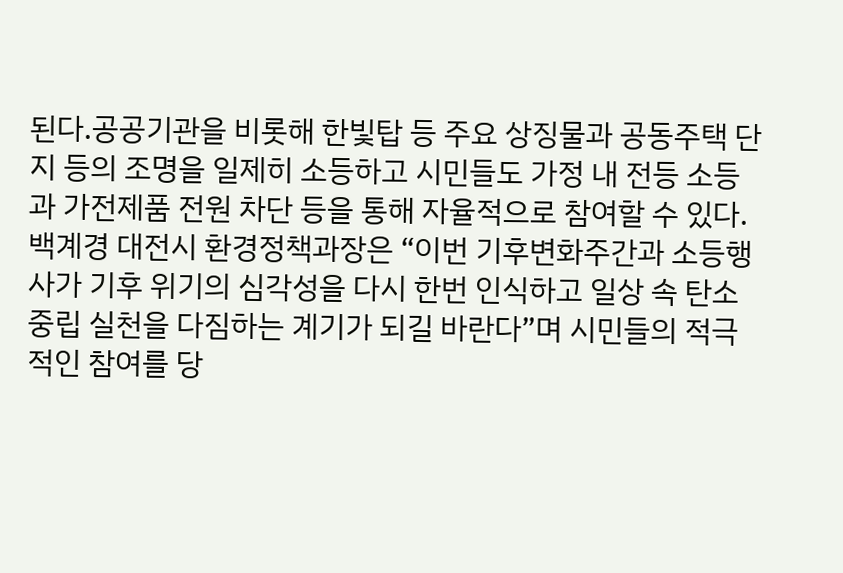된다.공공기관을 비롯해 한빛탑 등 주요 상징물과 공동주택 단지 등의 조명을 일제히 소등하고 시민들도 가정 내 전등 소등과 가전제품 전원 차단 등을 통해 자율적으로 참여할 수 있다.백계경 대전시 환경정책과장은 “이번 기후변화주간과 소등행사가 기후 위기의 심각성을 다시 한번 인식하고 일상 속 탄소중립 실천을 다짐하는 계기가 되길 바란다”며 시민들의 적극적인 참여를 당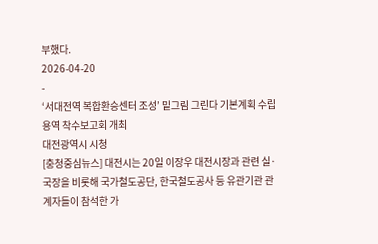부했다.
2026-04-20
-
‘서대전역 복합환승센터 조성’ 밑그림 그린다 기본계획 수립 용역 착수보고회 개최
대전광역시 시청
[충청중심뉴스] 대전시는 20일 이장우 대전시장과 관련 실·국장을 비롯해 국가철도공단, 한국철도공사 등 유관기관 관계자들이 참석한 가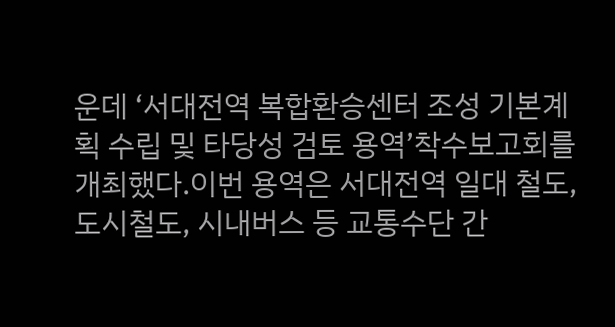운데 ‘서대전역 복합환승센터 조성 기본계획 수립 및 타당성 검토 용역’착수보고회를 개최했다.이번 용역은 서대전역 일대 철도, 도시철도, 시내버스 등 교통수단 간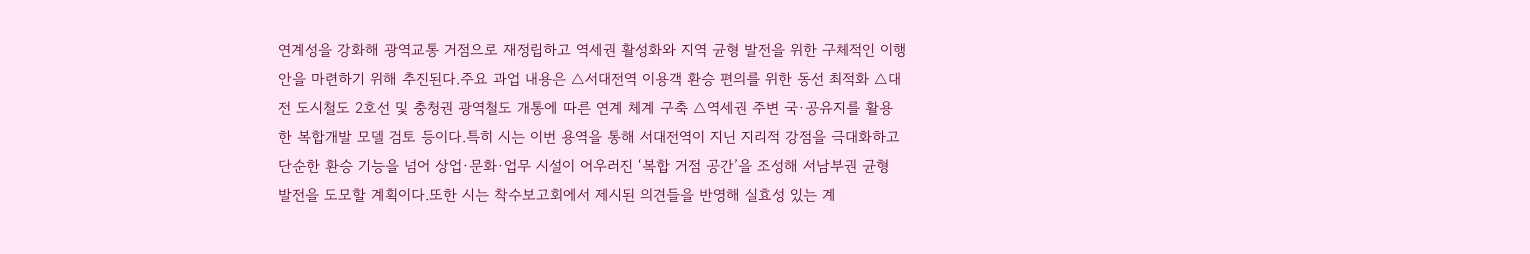연계성을 강화해 광역교통 거점으로 재정립하고 역세권 활성화와 지역 균형 발전을 위한 구체적인 이행안을 마련하기 위해 추진된다.주요 과업 내용은 △서대전역 이용객 환승 편의를 위한 동선 최적화 △대전 도시철도 2호선 및 충청권 광역철도 개통에 따른 연계 체계 구축 △역세권 주변 국·공유지를 활용한 복합개발 모델 검토 등이다.특히 시는 이번 용역을 통해 서대전역이 지닌 지리적 강점을 극대화하고 단순한 환승 기능을 넘어 상업·문화·업무 시설이 어우러진 ‘복합 거점 공간’을 조성해 서남부권 균형 발전을 도모할 계획이다.또한 시는 착수보고회에서 제시된 의견들을 반영해 실효성 있는 계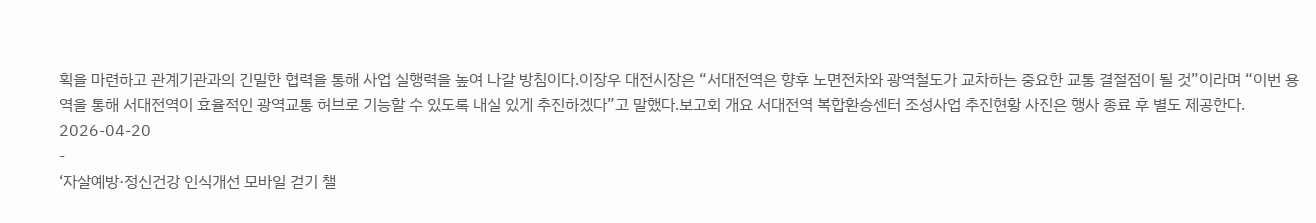획을 마련하고 관계기관과의 긴밀한 협력을 통해 사업 실행력을 높여 나갈 방침이다.이장우 대전시장은 “서대전역은 향후 노면전차와 광역철도가 교차하는 중요한 교통 결절점이 될 것”이라며 “이번 용역을 통해 서대전역이 효율적인 광역교통 허브로 기능할 수 있도록 내실 있게 추진하겠다”고 말했다.보고회 개요 서대전역 복합환승센터 조성사업 추진현황 사진은 행사 종료 후 별도 제공한다.
2026-04-20
-
‘자살예방·정신건강 인식개선 모바일 걷기 챌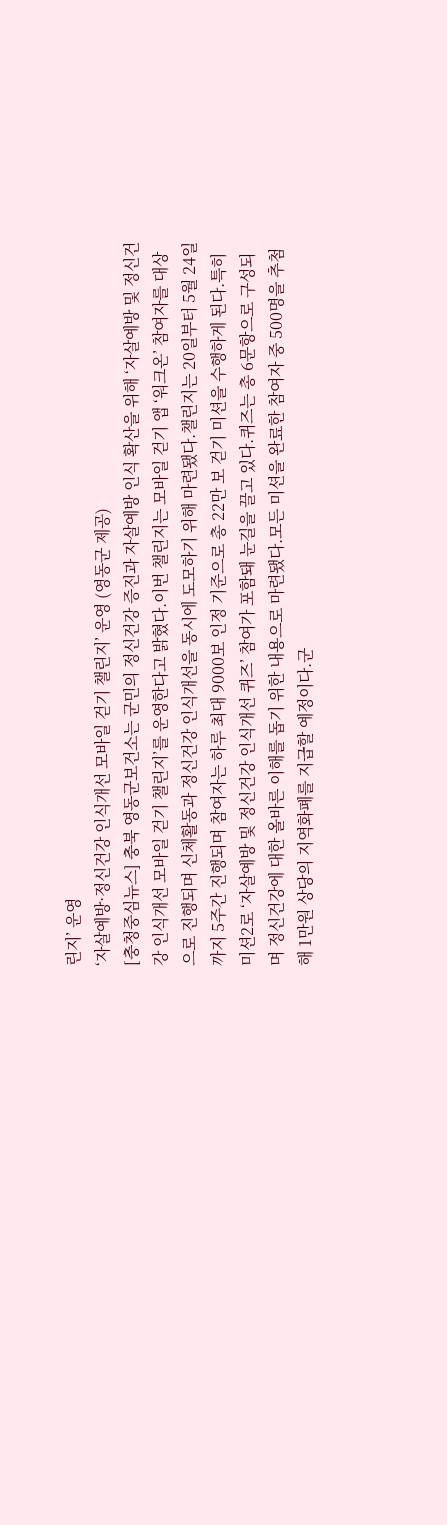린지’ 운영
‘자살예방·정신건강 인식개선 모바일 걷기 챌린지’ 운영 (영동군 제공)
[충청중심뉴스] 충북 영동군보건소는 군민의 정신건강 증진과 자살예방 인식 확산을 위해 ‘자살예방 및 정신건강 인식개선 모바일 걷기 챌린지’를 운영한다고 밝혔다.이번 챌린지는 모바일 걷기 앱 ‘워크온’ 참여자를 대상으로 진행되며 신체활동과 정신건강 인식개선을 동시에 도모하기 위해 마련됐다.챌린지는 20일부터 5월 24일까지 5주간 진행되며 참여자는 하루 최대 9000보 인정 기준으로 총 22만 보 걷기 미션을 수행하게 된다.특히 미션2로 ‘자살예방 및 정신건강 인식개선 퀴즈’ 참여가 포함돼 눈길을 끌고 있다.퀴즈는 총 6문항으로 구성되며 정신건강에 대한 올바른 이해를 돕기 위한 내용으로 마련됐다.모든 미션을 완료한 참여자 중 500명을 추첨해 1만원 상당의 지역화폐를 지급할 예정이다.군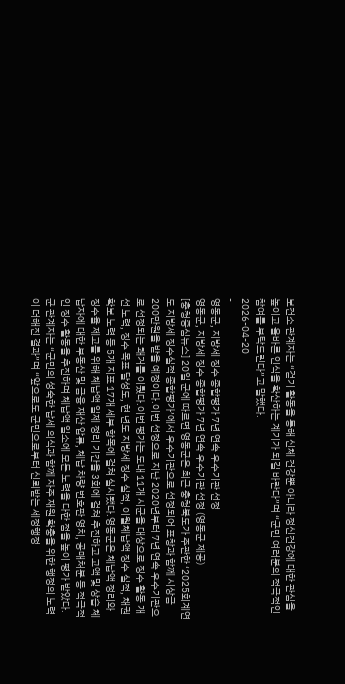보건소 관계자는 “걷기 활동을 통해 신체 건강뿐 아니라 정신건강에 대한 관심을 높이고 올바른 인식을 확산하는 계기가 되길 바란다”며 “군민 여러분의 적극적인 참여를 부탁드린다”고 말했다.
2026-04-20
-
영동군, 지방세 징수 종합평가 7년 연속 우수기관 선정
영동군, 지방세 징수 종합평가 7년 연속 우수기관 선정 (영동군 제공)
[충청중심뉴스] 20일 군에 따르면 영동군은 최근 충청북도가 주관한 ‘2025회계연도 지방세 징수실적 종합평가’에서 우수기관으로 선정되어 표창과 함께 시상금 200만원을 받을 예정이다.이번 선정으로 지난 2020년부터 7년 연속 우수기관으로 선정되는 쾌거를 이뤘다.이번 평가는 도내 11개 시군을 대상으로 징수 활동 개선 노력, 징수 목표 달성도, 현 년도 지방세 징수 실적, 이월체납액 징수 실적, 채권 확보 노력 등 5개 지표 17개 세부 항목에 걸쳐 실시됐다.영동군은 체납액 정리와 징수율 제고를 위해 체납액 일제 정리 기간을 3회에 걸쳐 추진하고 고액 및 상습 체납자에 대한 부동산 및 금융 재산 압류, 체납 차량 번호판 영치, 공매처분 등 적극적인 징수 활동을 추진하며 체납액 일소에 모든 노력을 다한 점을 높이 평가 받았다.군 관계자는 “군민의 성숙한 납세 의식과 함께 자주 재원 확충을 위한 행정의 노력이 더해진 결과”며 “앞으로도 군민으로부터 신뢰받는 세정행정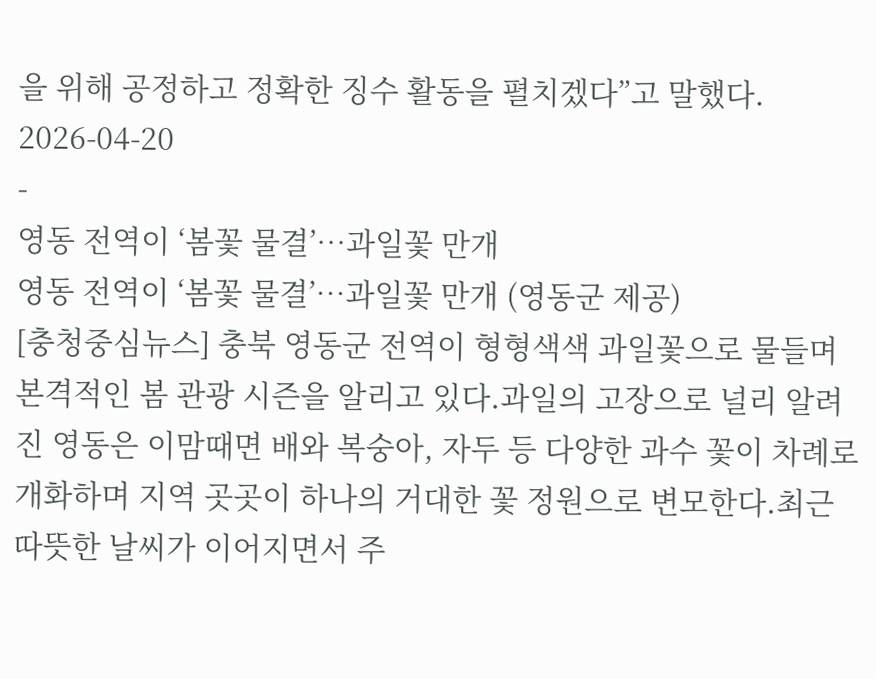을 위해 공정하고 정확한 징수 활동을 펼치겠다”고 말했다.
2026-04-20
-
영동 전역이 ‘봄꽃 물결’…과일꽃 만개
영동 전역이 ‘봄꽃 물결’…과일꽃 만개 (영동군 제공)
[충청중심뉴스] 충북 영동군 전역이 형형색색 과일꽃으로 물들며 본격적인 봄 관광 시즌을 알리고 있다.과일의 고장으로 널리 알려진 영동은 이맘때면 배와 복숭아, 자두 등 다양한 과수 꽃이 차례로 개화하며 지역 곳곳이 하나의 거대한 꽃 정원으로 변모한다.최근 따뜻한 날씨가 이어지면서 주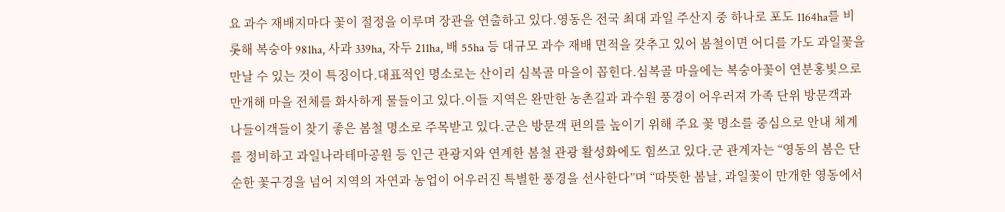요 과수 재배지마다 꽃이 절정을 이루며 장관을 연출하고 있다.영동은 전국 최대 과일 주산지 중 하나로 포도 1164ha를 비롯해 복숭아 981ha, 사과 339ha, 자두 211ha, 배 55ha 등 대규모 과수 재배 면적을 갖추고 있어 봄철이면 어디를 가도 과일꽃을 만날 수 있는 것이 특징이다.대표적인 명소로는 산이리 심복골 마을이 꼽힌다.심복골 마을에는 복숭아꽃이 연분홍빛으로 만개해 마을 전체를 화사하게 물들이고 있다.이들 지역은 완만한 농촌길과 과수원 풍경이 어우러져 가족 단위 방문객과 나들이객들이 찾기 좋은 봄철 명소로 주목받고 있다.군은 방문객 편의를 높이기 위해 주요 꽃 명소를 중심으로 안내 체계를 정비하고 과일나라테마공원 등 인근 관광지와 연계한 봄철 관광 활성화에도 힘쓰고 있다.군 관계자는 “영동의 봄은 단순한 꽃구경을 넘어 지역의 자연과 농업이 어우러진 특별한 풍경을 선사한다”며 “따뜻한 봄날, 과일꽃이 만개한 영동에서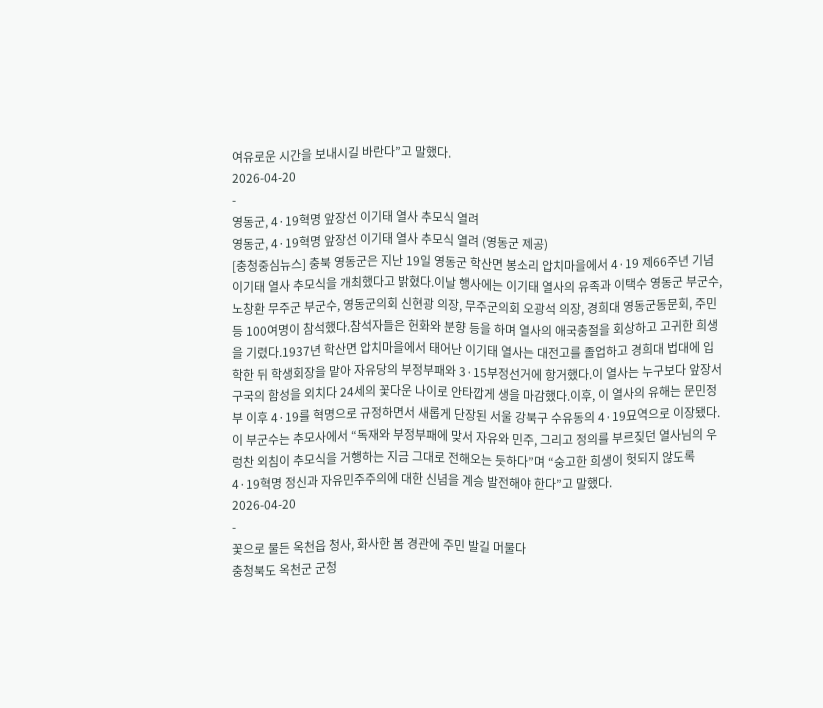여유로운 시간을 보내시길 바란다”고 말했다.
2026-04-20
-
영동군, 4·19혁명 앞장선 이기태 열사 추모식 열려
영동군, 4·19혁명 앞장선 이기태 열사 추모식 열려 (영동군 제공)
[충청중심뉴스] 충북 영동군은 지난 19일 영동군 학산면 봉소리 압치마을에서 4·19 제66주년 기념 이기태 열사 추모식을 개최했다고 밝혔다.이날 행사에는 이기태 열사의 유족과 이택수 영동군 부군수, 노창환 무주군 부군수, 영동군의회 신현광 의장, 무주군의회 오광석 의장, 경희대 영동군동문회, 주민 등 100여명이 참석했다.참석자들은 헌화와 분향 등을 하며 열사의 애국충절을 회상하고 고귀한 희생을 기렸다.1937년 학산면 압치마을에서 태어난 이기태 열사는 대전고를 졸업하고 경희대 법대에 입학한 뒤 학생회장을 맡아 자유당의 부정부패와 3·15부정선거에 항거했다.이 열사는 누구보다 앞장서 구국의 함성을 외치다 24세의 꽃다운 나이로 안타깝게 생을 마감했다.이후, 이 열사의 유해는 문민정부 이후 4·19를 혁명으로 규정하면서 새롭게 단장된 서울 강북구 수유동의 4·19묘역으로 이장됐다.이 부군수는 추모사에서 “독재와 부정부패에 맞서 자유와 민주, 그리고 정의를 부르짖던 열사님의 우렁찬 외침이 추모식을 거행하는 지금 그대로 전해오는 듯하다”며 “숭고한 희생이 헛되지 않도록 4·19혁명 정신과 자유민주주의에 대한 신념을 계승 발전해야 한다”고 말했다.
2026-04-20
-
꽃으로 물든 옥천읍 청사, 화사한 봄 경관에 주민 발길 머물다
충청북도 옥천군 군청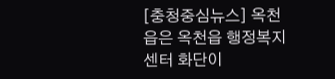[충청중심뉴스] 옥천읍은 옥천읍 행정복지센터 화단이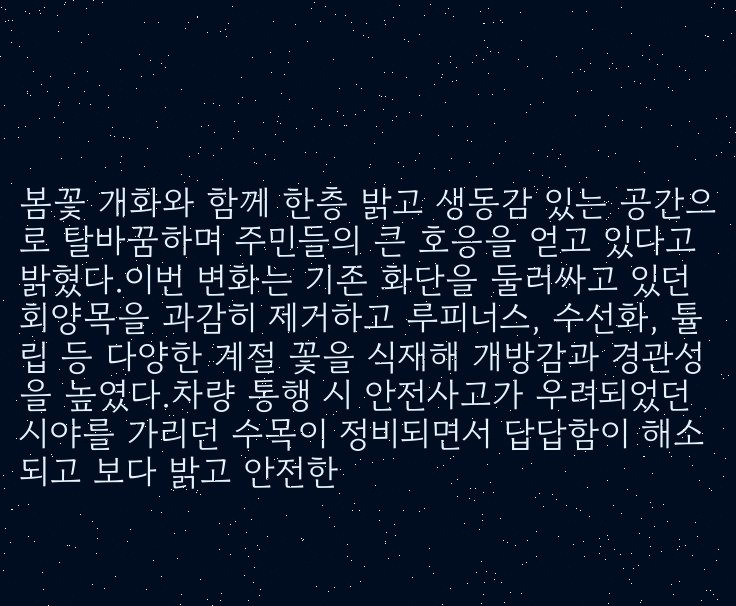봄꽃 개화와 함께 한층 밝고 생동감 있는 공간으로 탈바꿈하며 주민들의 큰 호응을 얻고 있다고 밝혔다.이번 변화는 기존 화단을 둘러싸고 있던 회양목을 과감히 제거하고 루피너스, 수선화, 튤립 등 다양한 계절 꽃을 식재해 개방감과 경관성을 높였다.차량 통행 시 안전사고가 우려되었던 시야를 가리던 수목이 정비되면서 답답함이 해소되고 보다 밝고 안전한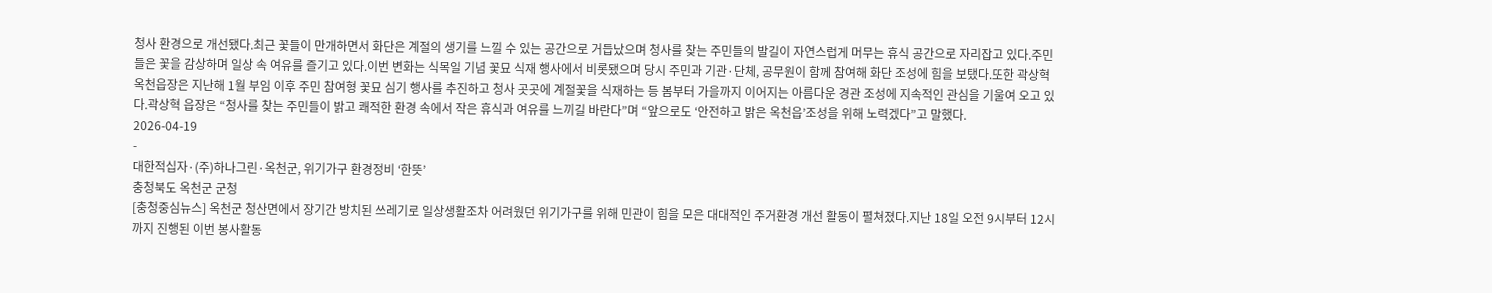청사 환경으로 개선됐다.최근 꽃들이 만개하면서 화단은 계절의 생기를 느낄 수 있는 공간으로 거듭났으며 청사를 찾는 주민들의 발길이 자연스럽게 머무는 휴식 공간으로 자리잡고 있다.주민들은 꽃을 감상하며 일상 속 여유를 즐기고 있다.이번 변화는 식목일 기념 꽃묘 식재 행사에서 비롯됐으며 당시 주민과 기관·단체, 공무원이 함께 참여해 화단 조성에 힘을 보탰다.또한 곽상혁 옥천읍장은 지난해 1월 부임 이후 주민 참여형 꽃묘 심기 행사를 추진하고 청사 곳곳에 계절꽃을 식재하는 등 봄부터 가을까지 이어지는 아름다운 경관 조성에 지속적인 관심을 기울여 오고 있다.곽상혁 읍장은 “청사를 찾는 주민들이 밝고 쾌적한 환경 속에서 작은 휴식과 여유를 느끼길 바란다”며 “앞으로도 ‘안전하고 밝은 옥천읍’조성을 위해 노력겠다”고 말했다.
2026-04-19
-
대한적십자·(주)하나그린·옥천군, 위기가구 환경정비 ‘한뜻’
충청북도 옥천군 군청
[충청중심뉴스] 옥천군 청산면에서 장기간 방치된 쓰레기로 일상생활조차 어려웠던 위기가구를 위해 민관이 힘을 모은 대대적인 주거환경 개선 활동이 펼쳐졌다.지난 18일 오전 9시부터 12시까지 진행된 이번 봉사활동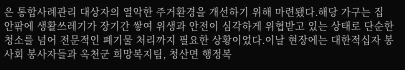은 통합사례관리 대상자의 열악한 주거환경을 개선하기 위해 마련됐다.해당 가구는 집 안팎에 생활쓰레기가 장기간 쌓여 위생과 안전이 심각하게 위협받고 있는 상태로 단순한 청소를 넘어 전문적인 폐기물 처리까지 필요한 상황이었다.이날 현장에는 대한적십자 봉사회 봉사자들과 옥천군 희망복지팀, 청산면 행정복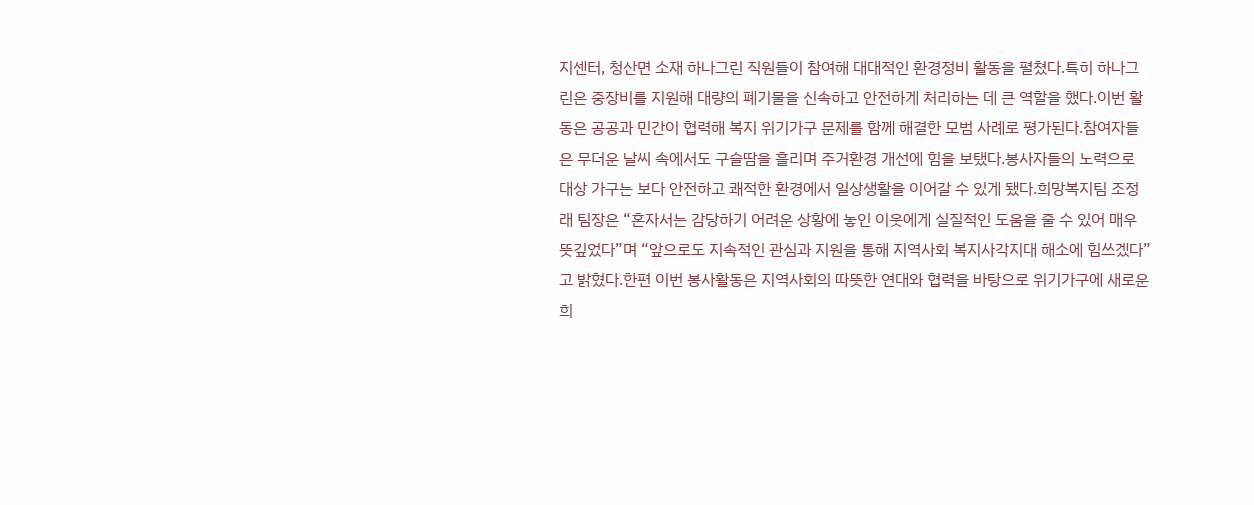지센터, 청산면 소재 하나그린 직원들이 참여해 대대적인 환경정비 활동을 펼쳤다.특히 하나그린은 중장비를 지원해 대량의 폐기물을 신속하고 안전하게 처리하는 데 큰 역할을 했다.이번 활동은 공공과 민간이 협력해 복지 위기가구 문제를 함께 해결한 모범 사례로 평가된다.참여자들은 무더운 날씨 속에서도 구슬땀을 흘리며 주거환경 개선에 힘을 보탰다.봉사자들의 노력으로 대상 가구는 보다 안전하고 쾌적한 환경에서 일상생활을 이어갈 수 있게 됐다.희망복지팀 조정래 팀장은 “혼자서는 감당하기 어려운 상황에 놓인 이웃에게 실질적인 도움을 줄 수 있어 매우 뜻깊었다”며 “앞으로도 지속적인 관심과 지원을 통해 지역사회 복지사각지대 해소에 힘쓰겠다”고 밝혔다.한편 이번 봉사활동은 지역사회의 따뜻한 연대와 협력을 바탕으로 위기가구에 새로운 희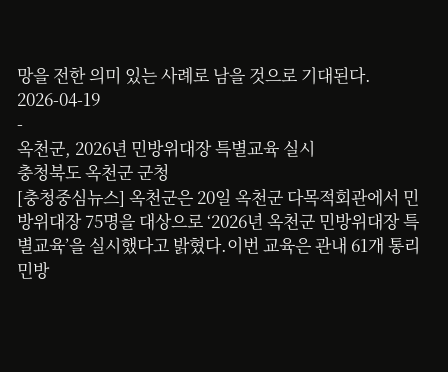망을 전한 의미 있는 사례로 남을 것으로 기대된다.
2026-04-19
-
옥천군, 2026년 민방위대장 특별교육 실시
충청북도 옥천군 군청
[충청중심뉴스] 옥천군은 20일 옥천군 다목적회관에서 민방위대장 75명을 대상으로 ‘2026년 옥천군 민방위대장 특별교육’을 실시했다고 밝혔다.이번 교육은 관내 61개 통리민방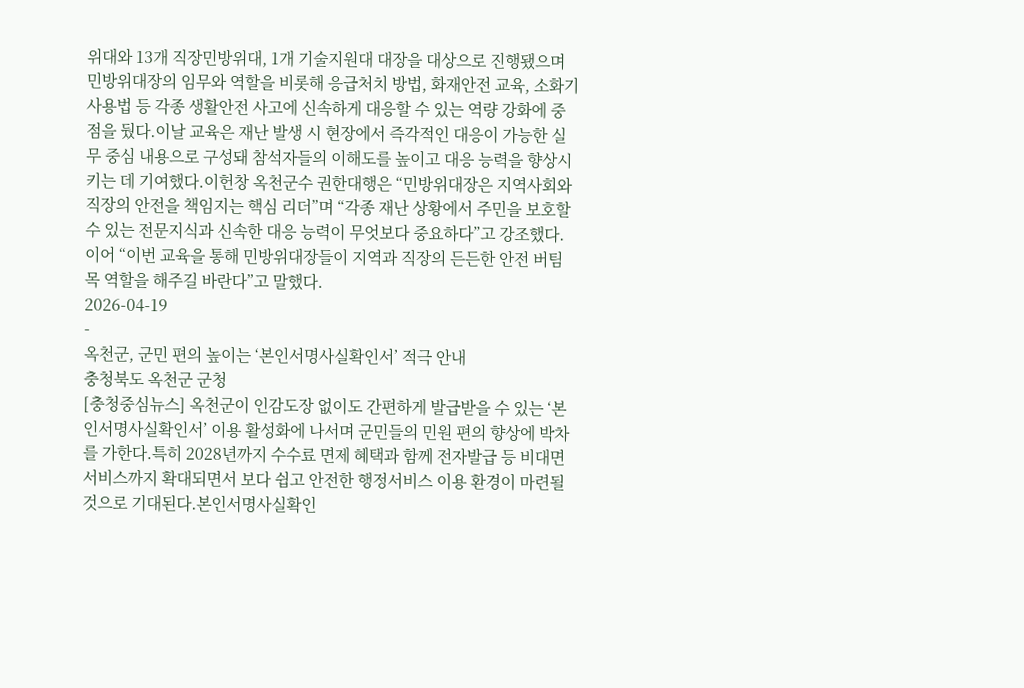위대와 13개 직장민방위대, 1개 기술지원대 대장을 대상으로 진행됐으며 민방위대장의 임무와 역할을 비롯해 응급처치 방법, 화재안전 교육, 소화기 사용법 등 각종 생활안전 사고에 신속하게 대응할 수 있는 역량 강화에 중점을 뒀다.이날 교육은 재난 발생 시 현장에서 즉각적인 대응이 가능한 실무 중심 내용으로 구성돼 참석자들의 이해도를 높이고 대응 능력을 향상시키는 데 기여했다.이헌창 옥천군수 권한대행은 “민방위대장은 지역사회와 직장의 안전을 책임지는 핵심 리더”며 “각종 재난 상황에서 주민을 보호할 수 있는 전문지식과 신속한 대응 능력이 무엇보다 중요하다”고 강조했다.이어 “이번 교육을 통해 민방위대장들이 지역과 직장의 든든한 안전 버팀목 역할을 해주길 바란다”고 말했다.
2026-04-19
-
옥천군, 군민 편의 높이는 ‘본인서명사실확인서’ 적극 안내
충청북도 옥천군 군청
[충청중심뉴스] 옥천군이 인감도장 없이도 간편하게 발급받을 수 있는 ‘본인서명사실확인서’ 이용 활성화에 나서며 군민들의 민원 편의 향상에 박차를 가한다.특히 2028년까지 수수료 면제 혜택과 함께 전자발급 등 비대면 서비스까지 확대되면서 보다 쉽고 안전한 행정서비스 이용 환경이 마련될 것으로 기대된다.본인서명사실확인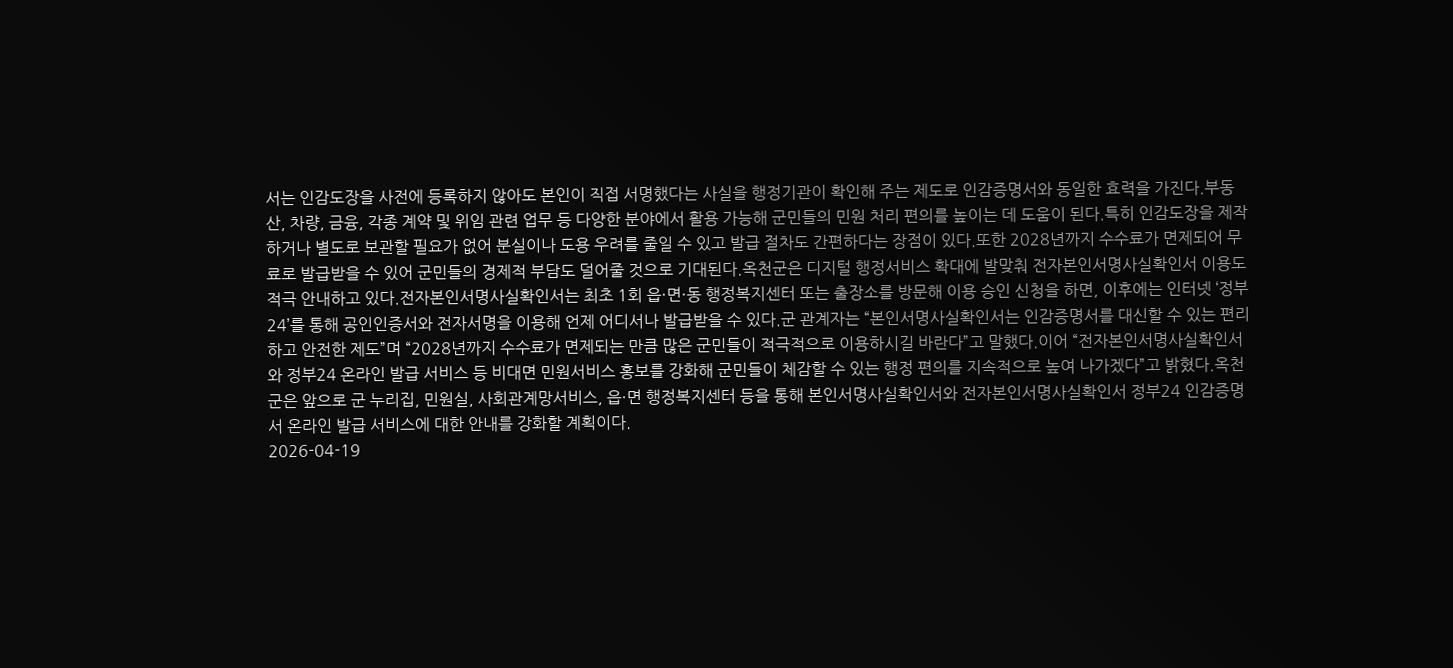서는 인감도장을 사전에 등록하지 않아도 본인이 직접 서명했다는 사실을 행정기관이 확인해 주는 제도로 인감증명서와 동일한 효력을 가진다.부동산, 차량, 금융, 각종 계약 및 위임 관련 업무 등 다양한 분야에서 활용 가능해 군민들의 민원 처리 편의를 높이는 데 도움이 된다.특히 인감도장을 제작하거나 별도로 보관할 필요가 없어 분실이나 도용 우려를 줄일 수 있고 발급 절차도 간편하다는 장점이 있다.또한 2028년까지 수수료가 면제되어 무료로 발급받을 수 있어 군민들의 경제적 부담도 덜어줄 것으로 기대된다.옥천군은 디지털 행정서비스 확대에 발맞춰 전자본인서명사실확인서 이용도 적극 안내하고 있다.전자본인서명사실확인서는 최초 1회 읍·면·동 행정복지센터 또는 출장소를 방문해 이용 승인 신청을 하면, 이후에는 인터넷 ‘정부24’를 통해 공인인증서와 전자서명을 이용해 언제 어디서나 발급받을 수 있다.군 관계자는 “본인서명사실확인서는 인감증명서를 대신할 수 있는 편리하고 안전한 제도”며 “2028년까지 수수료가 면제되는 만큼 많은 군민들이 적극적으로 이용하시길 바란다”고 말했다.이어 “전자본인서명사실확인서와 정부24 온라인 발급 서비스 등 비대면 민원서비스 홍보를 강화해 군민들이 체감할 수 있는 행정 편의를 지속적으로 높여 나가겠다”고 밝혔다.옥천군은 앞으로 군 누리집, 민원실, 사회관계망서비스, 읍·면 행정복지센터 등을 통해 본인서명사실확인서와 전자본인서명사실확인서 정부24 인감증명서 온라인 발급 서비스에 대한 안내를 강화할 계획이다.
2026-04-19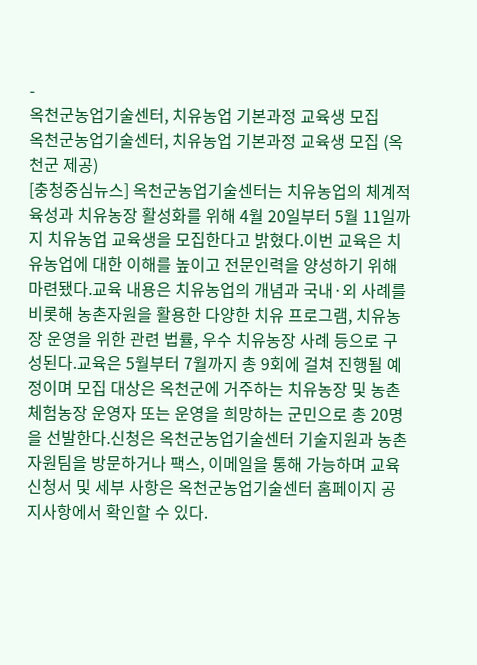-
옥천군농업기술센터, 치유농업 기본과정 교육생 모집
옥천군농업기술센터, 치유농업 기본과정 교육생 모집 (옥천군 제공)
[충청중심뉴스] 옥천군농업기술센터는 치유농업의 체계적 육성과 치유농장 활성화를 위해 4월 20일부터 5월 11일까지 치유농업 교육생을 모집한다고 밝혔다.이번 교육은 치유농업에 대한 이해를 높이고 전문인력을 양성하기 위해 마련됐다.교육 내용은 치유농업의 개념과 국내·외 사례를 비롯해 농촌자원을 활용한 다양한 치유 프로그램, 치유농장 운영을 위한 관련 법률, 우수 치유농장 사례 등으로 구성된다.교육은 5월부터 7월까지 총 9회에 걸쳐 진행될 예정이며 모집 대상은 옥천군에 거주하는 치유농장 및 농촌체험농장 운영자 또는 운영을 희망하는 군민으로 총 20명을 선발한다.신청은 옥천군농업기술센터 기술지원과 농촌자원팀을 방문하거나 팩스, 이메일을 통해 가능하며 교육신청서 및 세부 사항은 옥천군농업기술센터 홈페이지 공지사항에서 확인할 수 있다.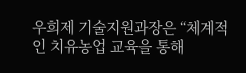우희제 기술지원과장은 “체계적인 치유농업 교육을 통해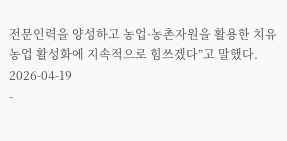전문인력을 양성하고 농업·농촌자원을 활용한 치유농업 활성화에 지속적으로 힘쓰겠다”고 말했다.
2026-04-19
-